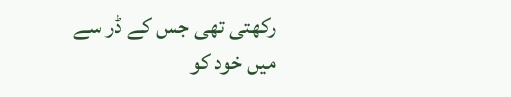رکھتی تھی جس کے ڈر سے میں خود کو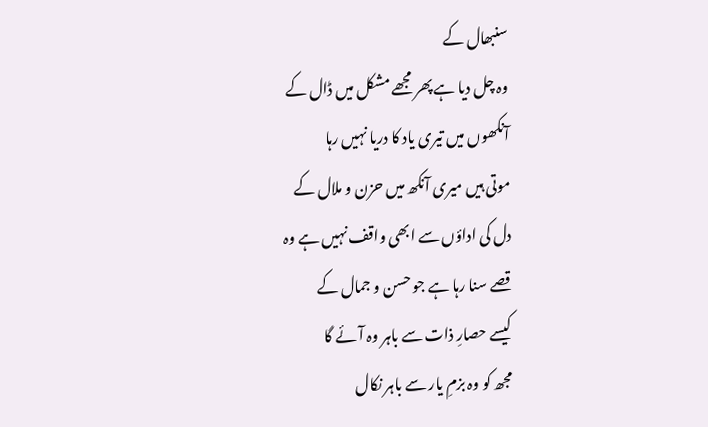سنبھال کے
وہ چل دیا ہے پھر مجھے مشکل میں ڈال کے
آنکھوں میں تیری یاد کا دریا نہیں رہا
موتی ہیں میری آنکھ میں حزن و ملال کے
دل کی اداؤں سے ابھی واقف نہیں ہے وہ
قصے سنا رہا ہے جو حسن و جمال کے
کیسے حصارِ ذات سے باہر وہ آئے گا
مجھ کو وہ بزمِ یار سے باہر نکال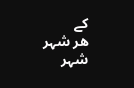کے
ھر شہر شہر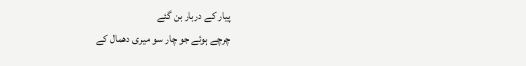پیار کے دربار بن گئے
چرچے ہوئے جو چار سو میری دھمال کے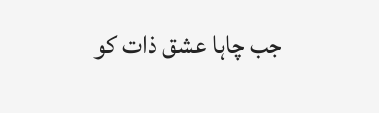جب چاہا عشق ذات کو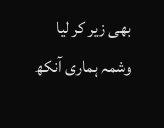بھی زیر کر لیا
وشمہ ہماری آنکھ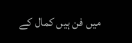میں فن ہیں کمال کے